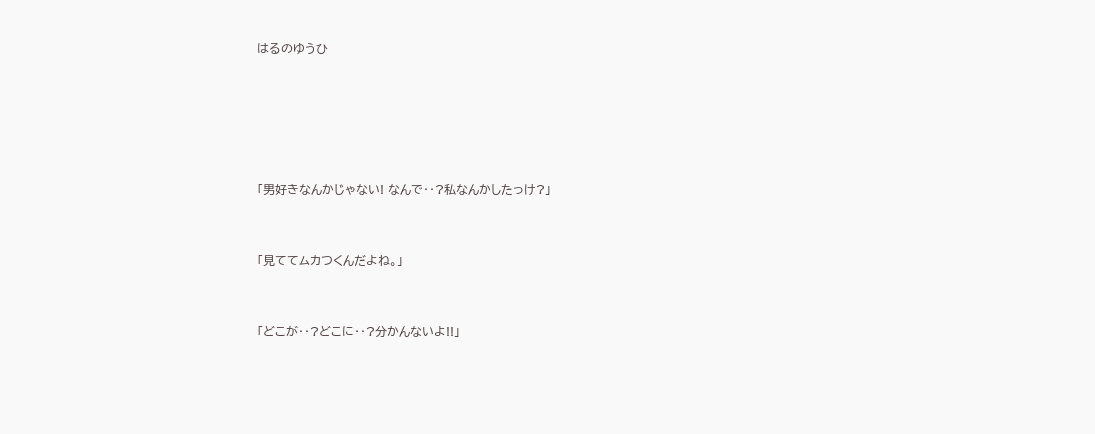はるのゆうひ





「男好きなんかじゃない! なんで‥?私なんかしたっけ?」


「見ててムカつくんだよね。」


「どこが‥?どこに‥?分かんないよ!!」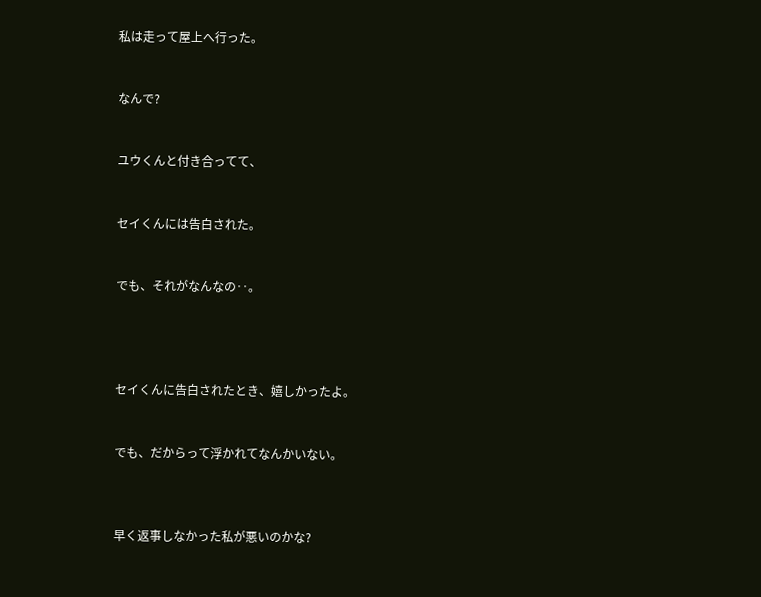私は走って屋上へ行った。


なんで?


ユウくんと付き合ってて、


セイくんには告白された。


でも、それがなんなの‥。




セイくんに告白されたとき、嬉しかったよ。


でも、だからって浮かれてなんかいない。



早く返事しなかった私が悪いのかな?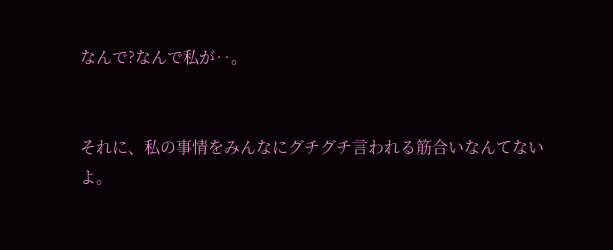なんで?なんで私が‥。


それに、私の事情をみんなにグチグチ言われる筋合いなんてないよ。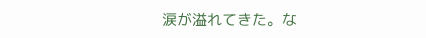涙が溢れてきた。な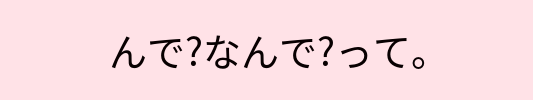んで?なんで?って。